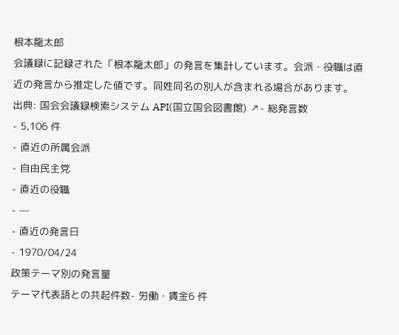根本龍太郎
会議録に記録された「根本龍太郎」の発言を集計しています。会派・役職は直近の発言から推定した値です。同姓同名の別人が含まれる場合があります。
出典: 国会会議録検索システム API(国立国会図書館) ↗- 総発言数
- 5,106 件
- 直近の所属会派
- 自由民主党
- 直近の役職
- —
- 直近の発言日
- 1970/04/24
政策テーマ別の発言量
テーマ代表語との共起件数- 労働・賃金6 件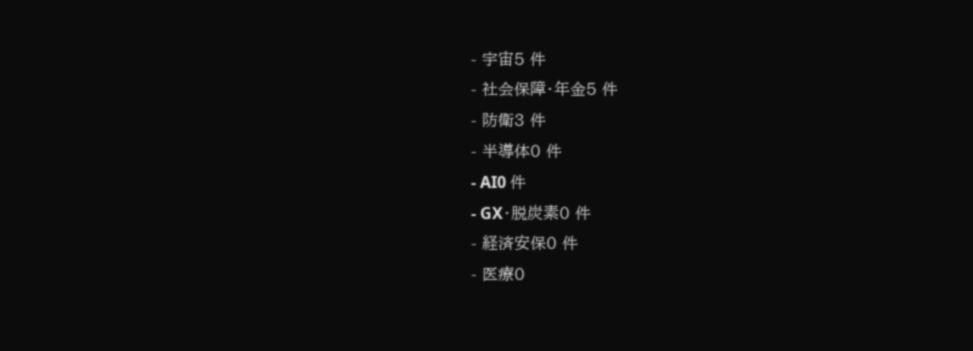- 宇宙5 件
- 社会保障・年金5 件
- 防衛3 件
- 半導体0 件
- AI0 件
- GX・脱炭素0 件
- 経済安保0 件
- 医療0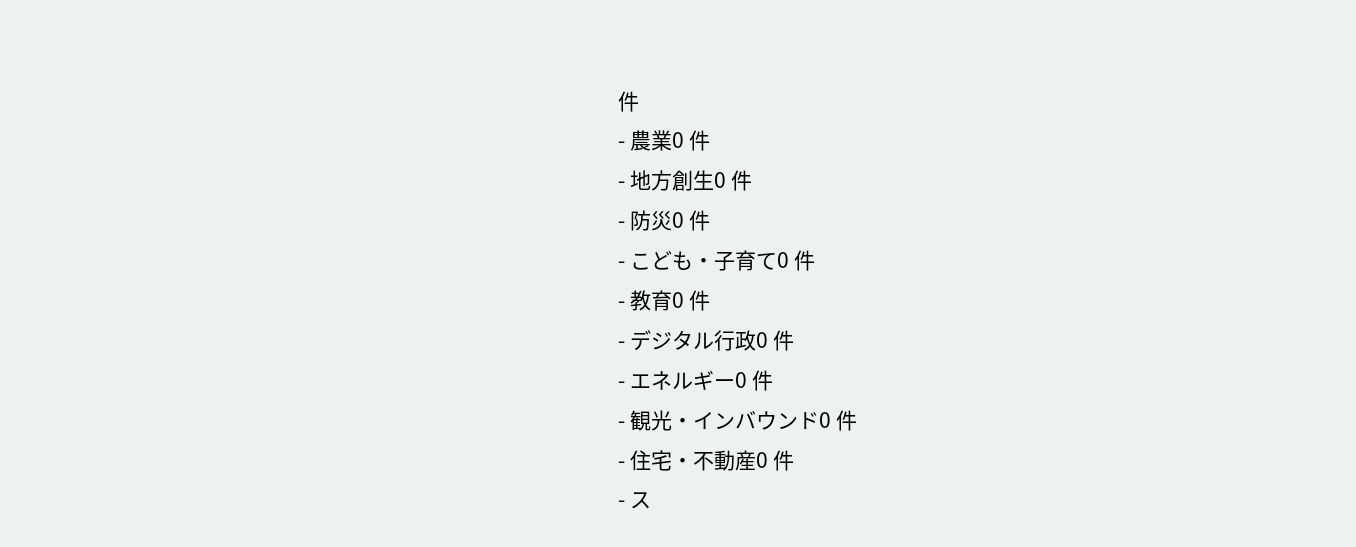件
- 農業0 件
- 地方創生0 件
- 防災0 件
- こども・子育て0 件
- 教育0 件
- デジタル行政0 件
- エネルギー0 件
- 観光・インバウンド0 件
- 住宅・不動産0 件
- ス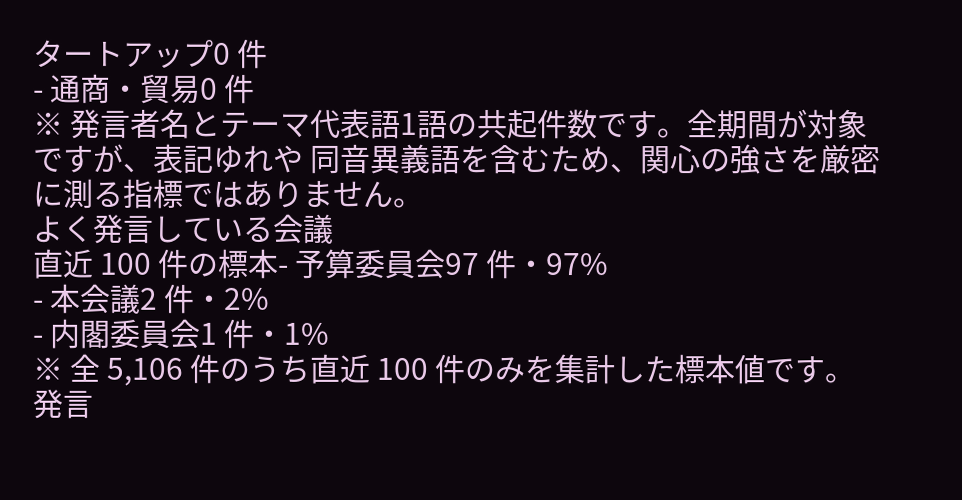タートアップ0 件
- 通商・貿易0 件
※ 発言者名とテーマ代表語1語の共起件数です。全期間が対象ですが、表記ゆれや 同音異義語を含むため、関心の強さを厳密に測る指標ではありません。
よく発言している会議
直近 100 件の標本- 予算委員会97 件・97%
- 本会議2 件・2%
- 内閣委員会1 件・1%
※ 全 5,106 件のうち直近 100 件のみを集計した標本値です。
発言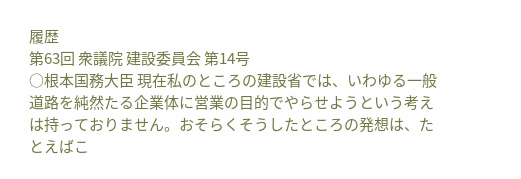履歴
第63回 衆議院 建設委員会 第14号
○根本国務大臣 現在私のところの建設省では、いわゆる一般道路を純然たる企業体に営業の目的でやらせようという考えは持っておりません。おそらくそうしたところの発想は、たとえばこ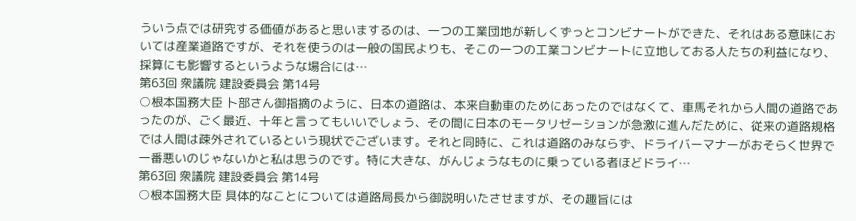ういう点では研究する価値があると思いまするのは、一つの工業団地が新しくずっとコンビナートができた、それはある意味においては産業道路ですが、それを使うのは一般の国民よりも、そこの一つの工業コンビナートに立地しておる人たちの利益になり、採算にも影響するというような場合には…
第63回 衆議院 建設委員会 第14号
○根本国務大臣 卜部さん御指摘のように、日本の道路は、本来自動車のためにあったのではなくて、車馬それから人間の道路であったのが、ごく最近、十年と言ってもいいでしょう、その間に日本のモータリゼーションが急激に進んだために、従来の道路規格では人間は疎外されているという現状でございます。それと同時に、これは道路のみならず、ドライバーマナーがおそらく世界で一番悪いのじゃないかと私は思うのです。特に大きな、がんじょうなものに乗っている者ほどドライ…
第63回 衆議院 建設委員会 第14号
○根本国務大臣 具体的なことについては道路局長から御説明いたさせますが、その趣旨には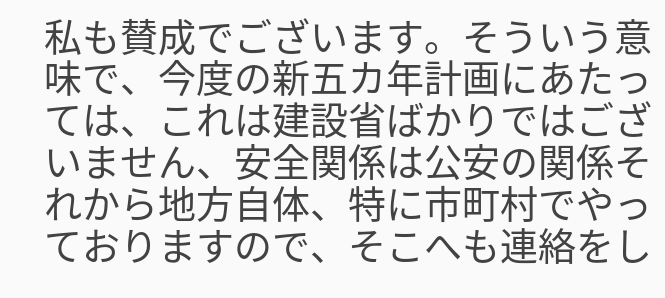私も賛成でございます。そういう意味で、今度の新五カ年計画にあたっては、これは建設省ばかりではございません、安全関係は公安の関係それから地方自体、特に市町村でやっておりますので、そこへも連絡をし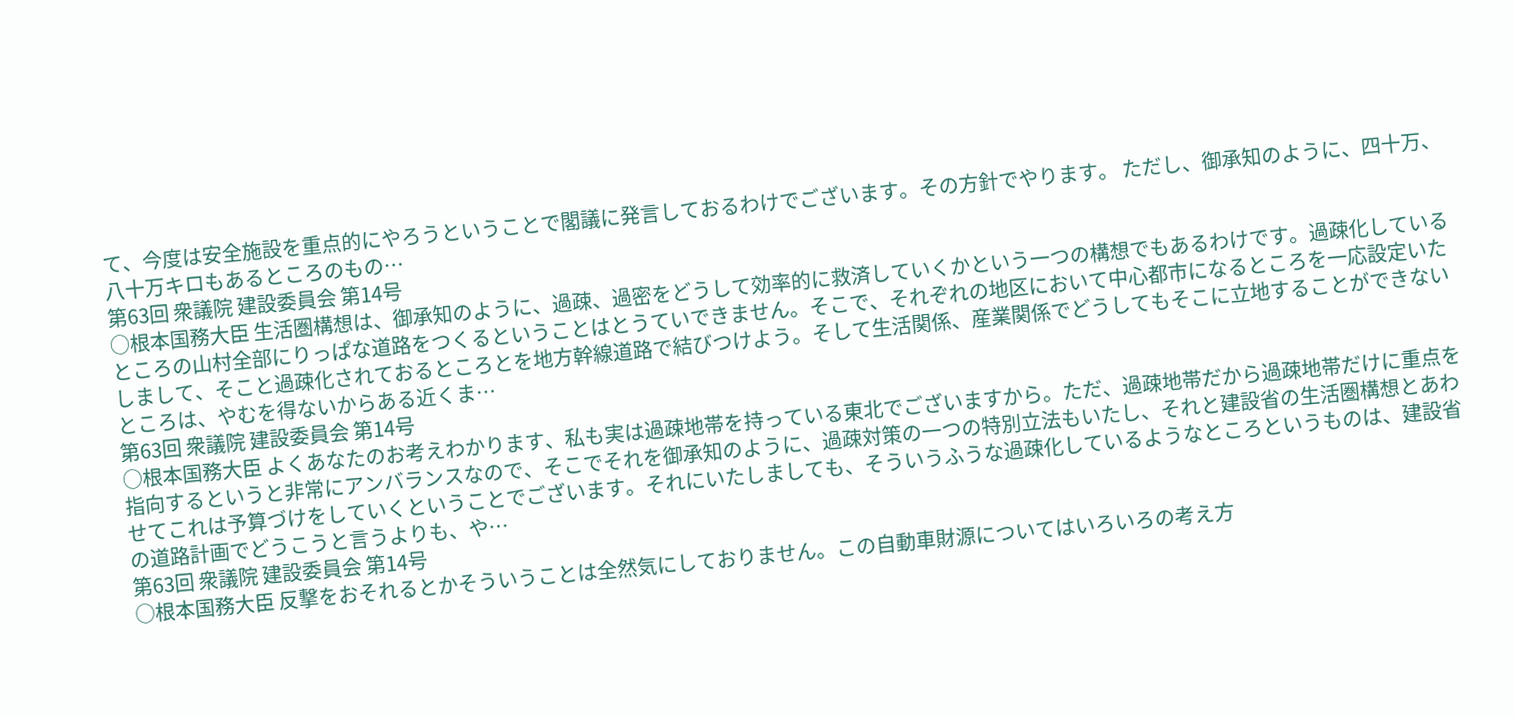て、今度は安全施設を重点的にやろうということで閣議に発言しておるわけでございます。その方針でやります。 ただし、御承知のように、四十万、八十万キロもあるところのもの…
第63回 衆議院 建設委員会 第14号
○根本国務大臣 生活圏構想は、御承知のように、過疎、過密をどうして効率的に救済していくかという一つの構想でもあるわけです。過疎化しているところの山村全部にりっぱな道路をつくるということはとうていできません。そこで、それぞれの地区において中心都市になるところを一応設定いたしまして、そこと過疎化されておるところとを地方幹線道路で結びつけよう。そして生活関係、産業関係でどうしてもそこに立地することができないところは、やむを得ないからある近くま…
第63回 衆議院 建設委員会 第14号
○根本国務大臣 よくあなたのお考えわかります、私も実は過疎地帯を持っている東北でございますから。ただ、過疎地帯だから過疎地帯だけに重点を指向するというと非常にアンバランスなので、そこでそれを御承知のように、過疎対策の一つの特別立法もいたし、それと建設省の生活圏構想とあわせてこれは予算づけをしていくということでございます。それにいたしましても、そういうふうな過疎化しているようなところというものは、建設省の道路計画でどうこうと言うよりも、や…
第63回 衆議院 建設委員会 第14号
○根本国務大臣 反撃をおそれるとかそういうことは全然気にしておりません。この自動車財源についてはいろいろの考え方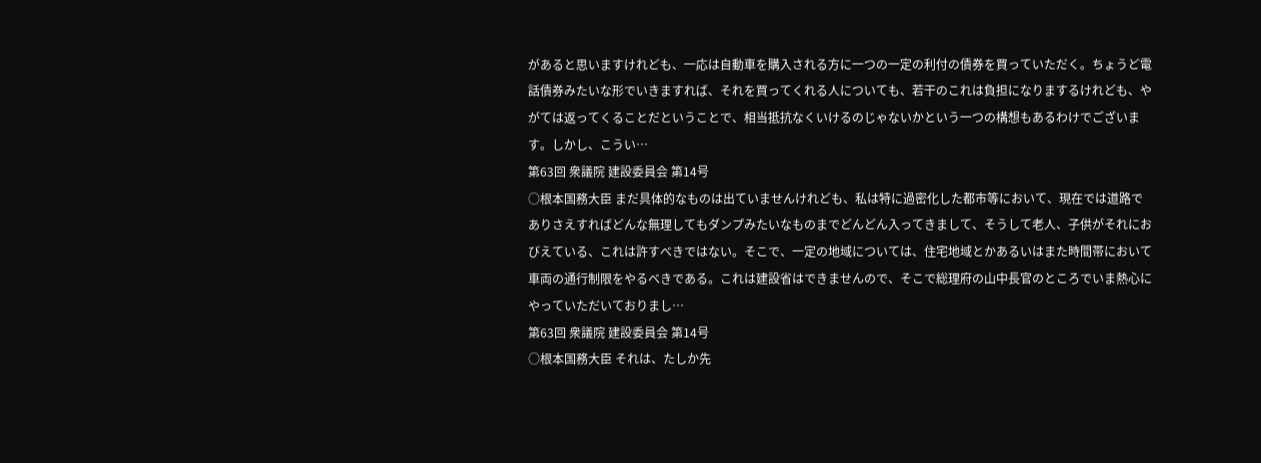があると思いますけれども、一応は自動車を購入される方に一つの一定の利付の債券を買っていただく。ちょうど電話債券みたいな形でいきますれば、それを買ってくれる人についても、若干のこれは負担になりまするけれども、やがては返ってくることだということで、相当抵抗なくいけるのじゃないかという一つの構想もあるわけでございます。しかし、こうい…
第63回 衆議院 建設委員会 第14号
○根本国務大臣 まだ具体的なものは出ていませんけれども、私は特に過密化した都市等において、現在では道路でありさえすればどんな無理してもダンプみたいなものまでどんどん入ってきまして、そうして老人、子供がそれにおびえている、これは許すべきではない。そこで、一定の地域については、住宅地域とかあるいはまた時間帯において車両の通行制限をやるべきである。これは建設省はできませんので、そこで総理府の山中長官のところでいま熱心にやっていただいておりまし…
第63回 衆議院 建設委員会 第14号
○根本国務大臣 それは、たしか先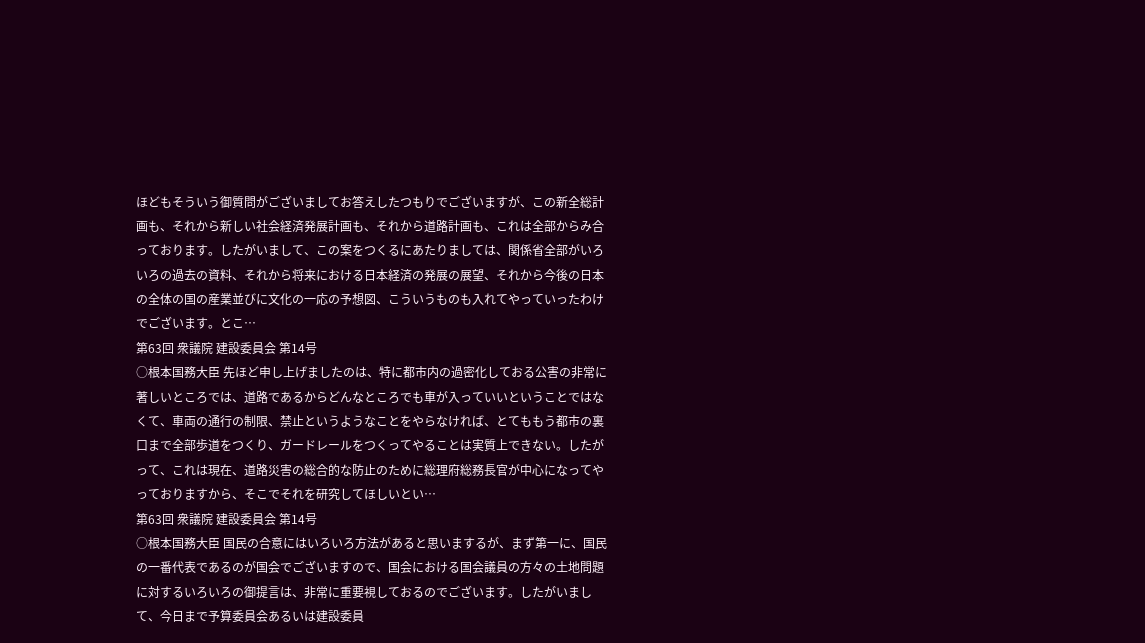ほどもそういう御質問がございましてお答えしたつもりでございますが、この新全総計画も、それから新しい社会経済発展計画も、それから道路計画も、これは全部からみ合っております。したがいまして、この案をつくるにあたりましては、関係省全部がいろいろの過去の資料、それから将来における日本経済の発展の展望、それから今後の日本の全体の国の産業並びに文化の一応の予想図、こういうものも入れてやっていったわけでございます。とこ…
第63回 衆議院 建設委員会 第14号
○根本国務大臣 先ほど申し上げましたのは、特に都市内の過密化しておる公害の非常に著しいところでは、道路であるからどんなところでも車が入っていいということではなくて、車両の通行の制限、禁止というようなことをやらなければ、とてももう都市の裏口まで全部歩道をつくり、ガードレールをつくってやることは実質上できない。したがって、これは現在、道路災害の総合的な防止のために総理府総務長官が中心になってやっておりますから、そこでそれを研究してほしいとい…
第63回 衆議院 建設委員会 第14号
○根本国務大臣 国民の合意にはいろいろ方法があると思いまするが、まず第一に、国民の一番代表であるのが国会でございますので、国会における国会議員の方々の土地問題に対するいろいろの御提言は、非常に重要視しておるのでございます。したがいまして、今日まで予算委員会あるいは建設委員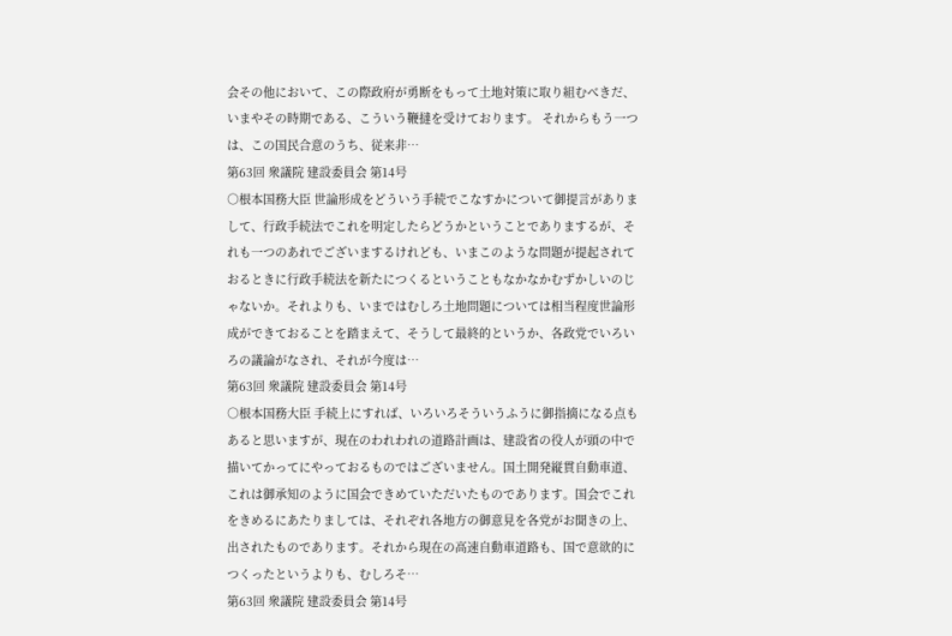会その他において、この際政府が勇断をもって土地対策に取り組むべきだ、いまやその時期である、こういう鞭撻を受けております。 それからもう一つは、この国民合意のうち、従来非…
第63回 衆議院 建設委員会 第14号
○根本国務大臣 世論形成をどういう手続でこなすかについて御提言がありまして、行政手続法でこれを明定したらどうかということでありまするが、それも一つのあれでございまするけれども、いまこのような問題が提起されておるときに行政手続法を新たにつくるということもなかなかむずかしいのじゃないか。それよりも、いまではむしろ土地問題については相当程度世論形成ができておることを踏まえて、そうして最終的というか、各政党でいろいろの議論がなされ、それが今度は…
第63回 衆議院 建設委員会 第14号
○根本国務大臣 手続上にすれば、いろいろそういうふうに御指摘になる点もあると思いますが、現在のわれわれの道路計画は、建設省の役人が頭の中で描いてかってにやっておるものではございません。国土開発縦貫自動車道、これは御承知のように国会できめていただいたものであります。国会でこれをきめるにあたりましては、それぞれ各地方の御意見を各党がお聞きの上、出されたものであります。それから現在の高速自動車道路も、国で意欲的につくったというよりも、むしろそ…
第63回 衆議院 建設委員会 第14号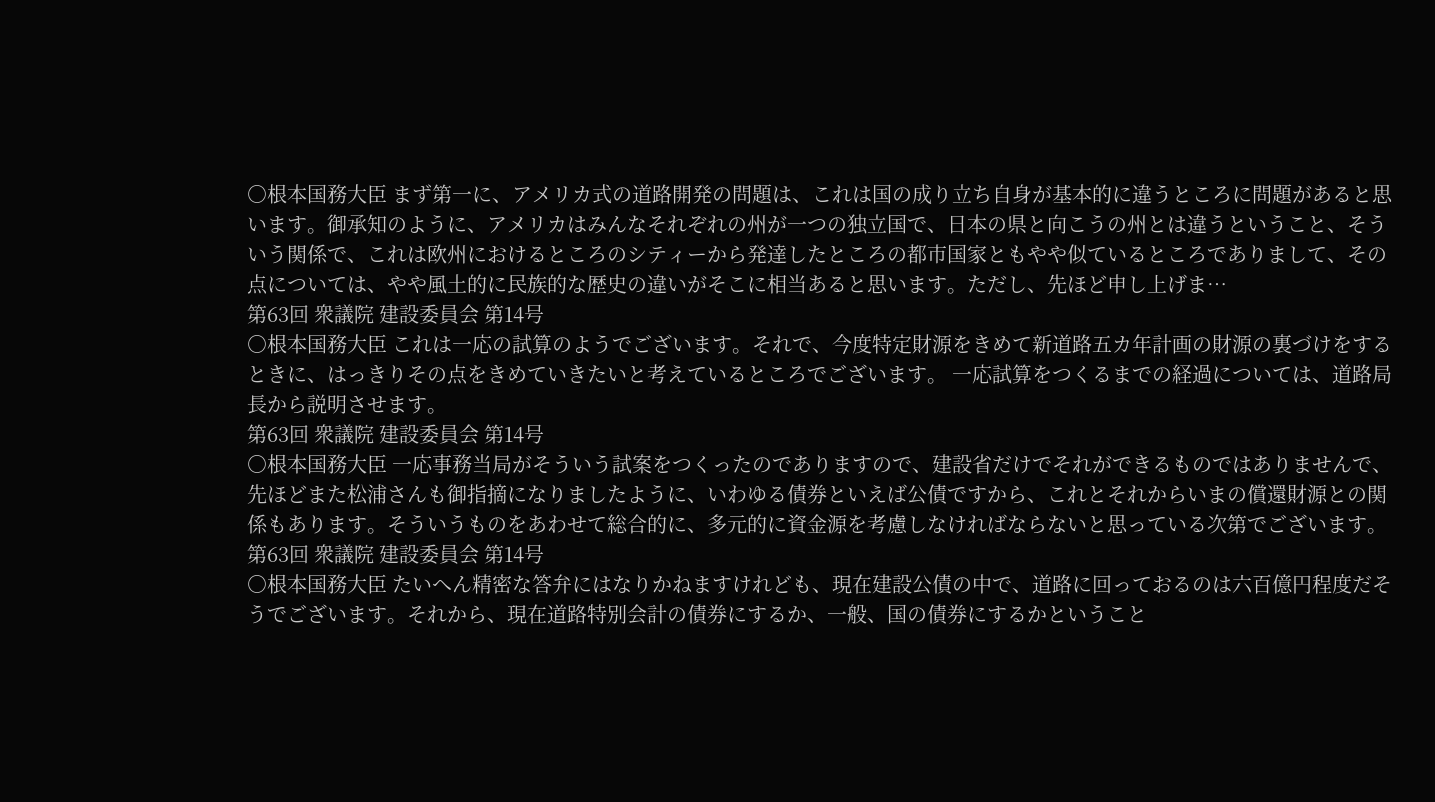○根本国務大臣 まず第一に、アメリカ式の道路開発の問題は、これは国の成り立ち自身が基本的に違うところに問題があると思います。御承知のように、アメリカはみんなそれぞれの州が一つの独立国で、日本の県と向こうの州とは違うということ、そういう関係で、これは欧州におけるところのシティーから発達したところの都市国家ともやや似ているところでありまして、その点については、やや風土的に民族的な歴史の違いがそこに相当あると思います。ただし、先ほど申し上げま…
第63回 衆議院 建設委員会 第14号
○根本国務大臣 これは一応の試算のようでございます。それで、今度特定財源をきめて新道路五カ年計画の財源の裏づけをするときに、はっきりその点をきめていきたいと考えているところでございます。 一応試算をつくるまでの経過については、道路局長から説明させます。
第63回 衆議院 建設委員会 第14号
○根本国務大臣 一応事務当局がそういう試案をつくったのでありますので、建設省だけでそれができるものではありませんで、先ほどまた松浦さんも御指摘になりましたように、いわゆる債券といえば公債ですから、これとそれからいまの償還財源との関係もあります。そういうものをあわせて総合的に、多元的に資金源を考慮しなければならないと思っている次第でございます。
第63回 衆議院 建設委員会 第14号
○根本国務大臣 たいへん精密な答弁にはなりかねますけれども、現在建設公債の中で、道路に回っておるのは六百億円程度だそうでございます。それから、現在道路特別会計の債券にするか、一般、国の債券にするかということ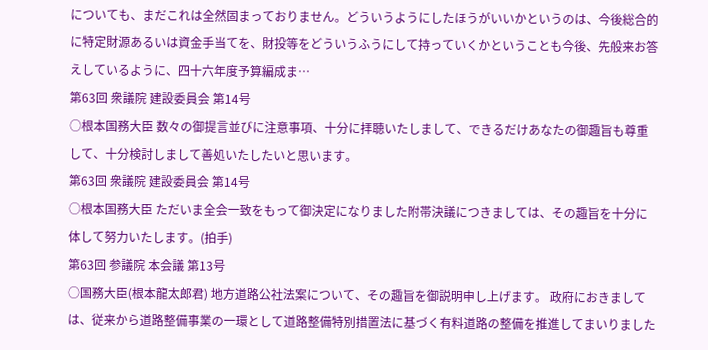についても、まだこれは全然固まっておりません。どういうようにしたほうがいいかというのは、今後総合的に特定財源あるいは資金手当てを、財投等をどういうふうにして持っていくかということも今後、先般来お答えしているように、四十六年度予算編成ま…
第63回 衆議院 建設委員会 第14号
○根本国務大臣 数々の御提言並びに注意事項、十分に拝聴いたしまして、できるだけあなたの御趣旨も尊重して、十分検討しまして善処いたしたいと思います。
第63回 衆議院 建設委員会 第14号
○根本国務大臣 ただいま全会一致をもって御決定になりました附帯決議につきましては、その趣旨を十分に体して努力いたします。(拍手)
第63回 参議院 本会議 第13号
○国務大臣(根本龍太郎君) 地方道路公社法案について、その趣旨を御説明申し上げます。 政府におきましては、従来から道路整備事業の一環として道路整備特別措置法に基づく有料道路の整備を推進してまいりました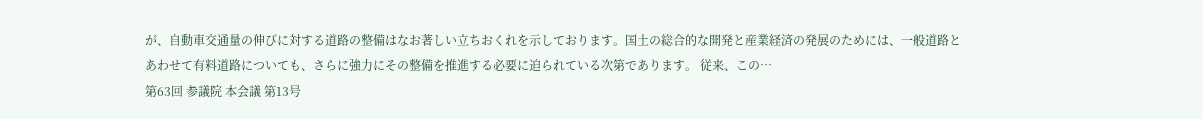が、自動車交通量の伸びに対する道路の整備はなお著しい立ちおくれを示しております。国土の総合的な開発と産業経済の発展のためには、一般道路とあわせて有料道路についても、さらに強力にその整備を推進する必要に迫られている次第であります。 従来、この…
第63回 参議院 本会議 第13号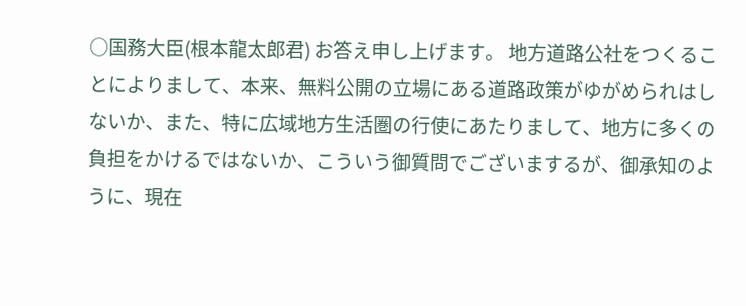○国務大臣(根本龍太郎君) お答え申し上げます。 地方道路公社をつくることによりまして、本来、無料公開の立場にある道路政策がゆがめられはしないか、また、特に広域地方生活圏の行使にあたりまして、地方に多くの負担をかけるではないか、こういう御質問でございまするが、御承知のように、現在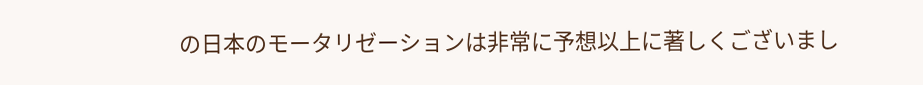の日本のモータリゼーションは非常に予想以上に著しくございまし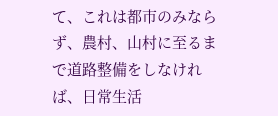て、これは都市のみならず、農村、山村に至るまで道路整備をしなければ、日常生活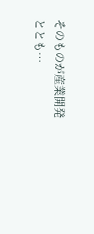そのものが産業開発ととも…